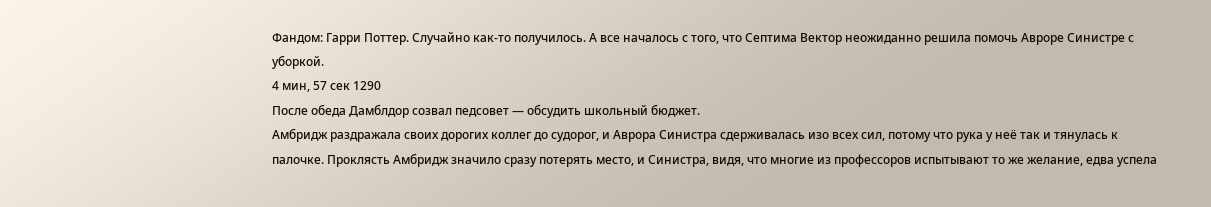Фандом: Гарри Поттер. Случайно как-то получилось. А все началось с того, что Септима Вектор неожиданно решила помочь Авроре Синистре с уборкой.
4 мин, 57 сек 1290
После обеда Дамблдор созвал педсовет — обсудить школьный бюджет.
Амбридж раздражала своих дорогих коллег до судорог, и Аврора Синистра сдерживалась изо всех сил, потому что рука у неё так и тянулась к палочке. Проклясть Амбридж значило сразу потерять место, и Синистра, видя, что многие из профессоров испытывают то же желание, едва успела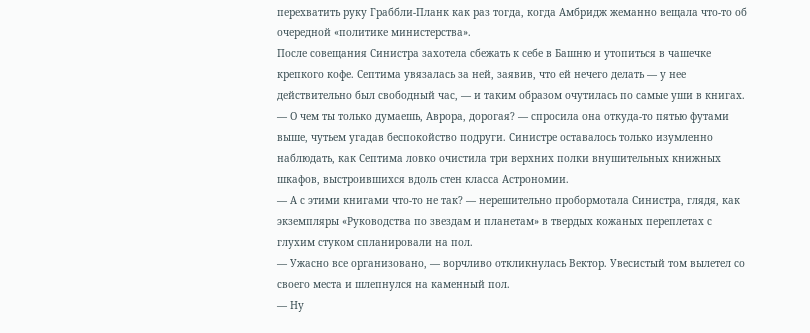перехватить руку Граббли-Планк как раз тогда, когда Амбридж жеманно вещала что-то об очередной «политике министерства».
После совещания Синистра захотела сбежать к себе в Башню и утопиться в чашечке крепкого кофе. Септима увязалась за ней, заявив, что ей нечего делать — у нее действительно был свободный час, — и таким образом очутилась по самые уши в книгах.
— О чем ты только думаешь, Аврора, дорогая? — спросила она откуда-то пятью футами выше, чутьем угадав беспокойство подруги. Синистре оставалось только изумленно наблюдать, как Септима ловко очистила три верхних полки внушительных книжных шкафов, выстроившихся вдоль стен класса Астрономии.
— А с этими книгами что-то не так? — нерешительно пробормотала Синистра, глядя, как экземпляры «Руководства по звездам и планетам» в твердых кожаных переплетах с глухим стуком спланировали на пол.
— Ужасно все организовано, — ворчливо откликнулась Вектор. Увесистый том вылетел со своего места и шлепнулся на каменный пол.
— Ну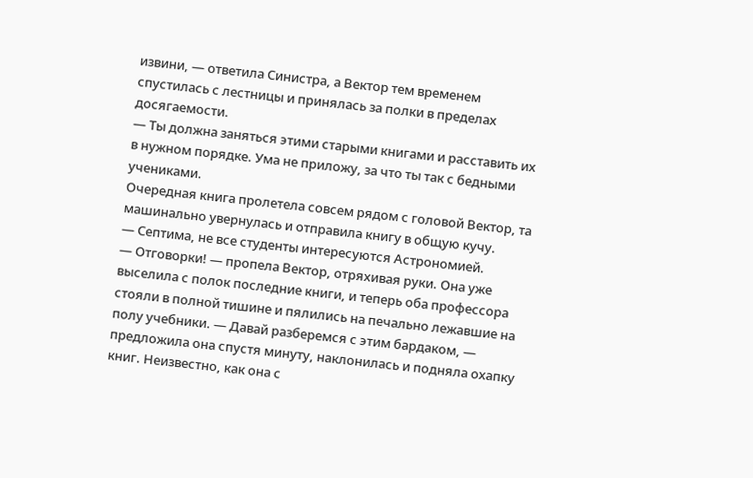извини, — ответила Синистра, а Вектор тем временем спустилась с лестницы и принялась за полки в пределах досягаемости.
— Ты должна заняться этими старыми книгами и расставить их в нужном порядке. Ума не приложу, за что ты так с бедными учениками.
Очередная книга пролетела совсем рядом с головой Вектор, та машинально увернулась и отправила книгу в общую кучу.
— Септима, не все студенты интересуются Астрономией.
— Отговорки! — пропела Вектор, отряхивая руки. Она уже выселила с полок последние книги, и теперь оба профессора стояли в полной тишине и пялились на печально лежавшие на полу учебники. — Давай разберемся с этим бардаком, — предложила она спустя минуту, наклонилась и подняла охапку книг. Неизвестно, как она с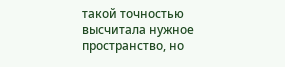такой точностью высчитала нужное пространство, но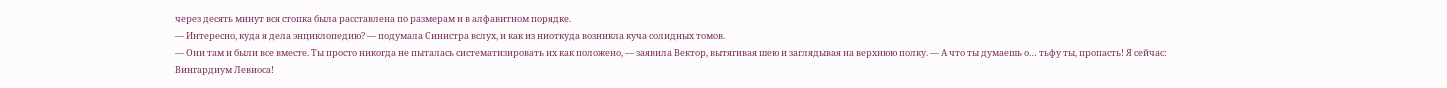через десять минут вся стопка была расставлена по размерам и в алфавитном порядке.
— Интересно, куда я дела энциклопедию? — подумала Синистра вслух, и как из ниоткуда возникла куча солидных томов.
— Они там и были все вместе. Ты просто никогда не пыталась систематизировать их как положено, — заявила Вектор, вытягивая шею и заглядывая на верхнюю полку. — А что ты думаешь о… тьфу ты, пропасть! Я сейчас: Вингардиум Левиоса!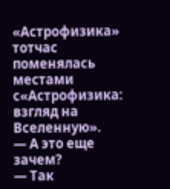«Астрофизика» тотчас поменялась местами с«Астрофизика: взгляд на Вселенную».
— А это еще зачем?
— Так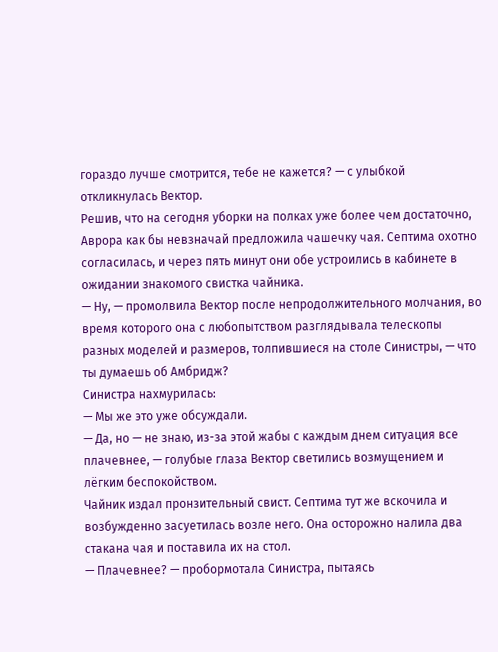гораздо лучше смотрится, тебе не кажется? — с улыбкой откликнулась Вектор.
Решив, что на сегодня уборки на полках уже более чем достаточно, Аврора как бы невзначай предложила чашечку чая. Септима охотно согласилась, и через пять минут они обе устроились в кабинете в ожидании знакомого свистка чайника.
— Ну, — промолвила Вектор после непродолжительного молчания, во время которого она с любопытством разглядывала телескопы разных моделей и размеров, толпившиеся на столе Синистры, — что ты думаешь об Амбридж?
Синистра нахмурилась:
— Мы же это уже обсуждали.
— Да, но — не знаю, из-за этой жабы с каждым днем ситуация все плачевнее, — голубые глаза Вектор светились возмущением и лёгким беспокойством.
Чайник издал пронзительный свист. Септима тут же вскочила и возбужденно засуетилась возле него. Она осторожно налила два стакана чая и поставила их на стол.
— Плачевнее? — пробормотала Синистра, пытаясь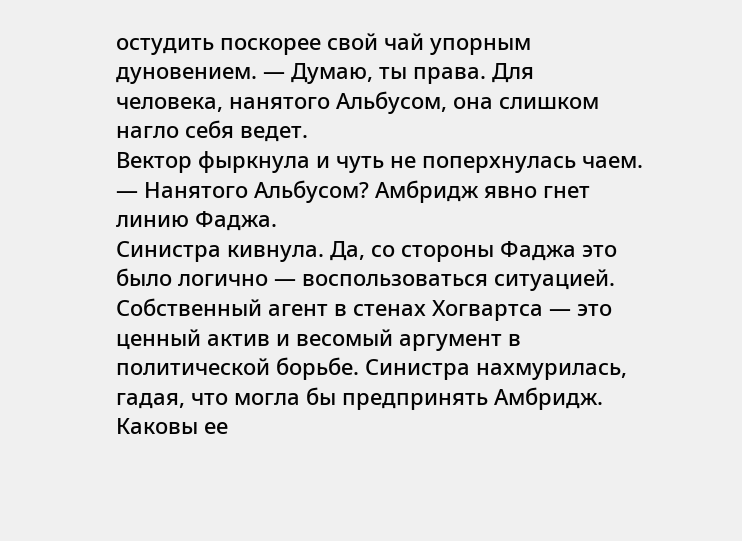остудить поскорее свой чай упорным дуновением. — Думаю, ты права. Для человека, нанятого Альбусом, она слишком нагло себя ведет.
Вектор фыркнула и чуть не поперхнулась чаем.
— Нанятого Альбусом? Амбридж явно гнет линию Фаджа.
Синистра кивнула. Да, со стороны Фаджа это было логично — воспользоваться ситуацией. Собственный агент в стенах Хогвартса — это ценный актив и весомый аргумент в политической борьбе. Синистра нахмурилась, гадая, что могла бы предпринять Амбридж. Каковы ее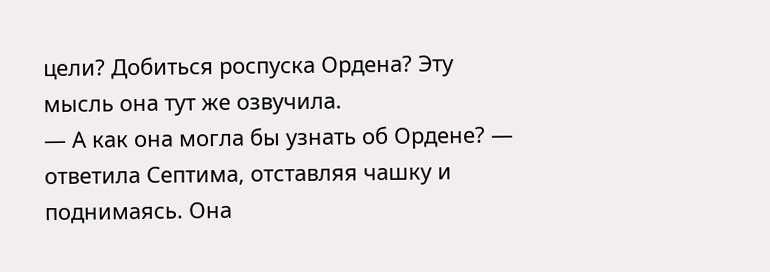цели? Добиться роспуска Ордена? Эту мысль она тут же озвучила.
— А как она могла бы узнать об Ордене? — ответила Септима, отставляя чашку и поднимаясь. Она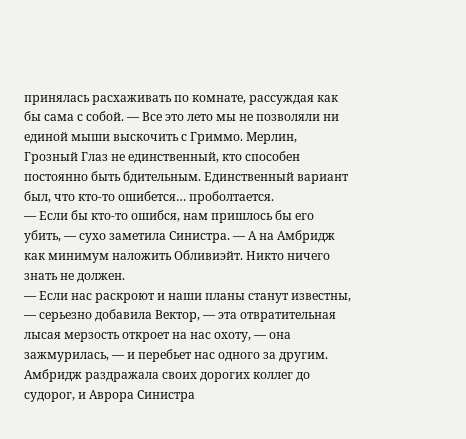принялась расхаживать по комнате, рассуждая как бы сама с собой. — Все это лето мы не позволяли ни единой мыши выскочить с Гриммо. Мерлин, Грозный Глаз не единственный, кто способен постоянно быть бдительным. Единственный вариант был, что кто-то ошибется… проболтается.
— Если бы кто-то ошибся, нам пришлось бы его убить, — сухо заметила Синистра. — А на Амбридж как минимум наложить Обливиэйт. Никто ничего знать не должен.
— Если нас раскроют и наши планы станут известны, — серьезно добавила Вектор, — эта отвратительная лысая мерзость откроет на нас охоту, — она зажмурилась, — и перебьет нас одного за другим.
Амбридж раздражала своих дорогих коллег до судорог, и Аврора Синистра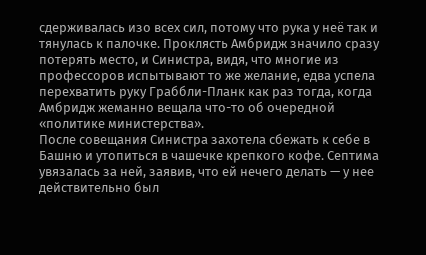сдерживалась изо всех сил, потому что рука у неё так и тянулась к палочке. Проклясть Амбридж значило сразу потерять место, и Синистра, видя, что многие из профессоров испытывают то же желание, едва успела перехватить руку Граббли-Планк как раз тогда, когда Амбридж жеманно вещала что-то об очередной «политике министерства».
После совещания Синистра захотела сбежать к себе в Башню и утопиться в чашечке крепкого кофе. Септима увязалась за ней, заявив, что ей нечего делать — у нее действительно был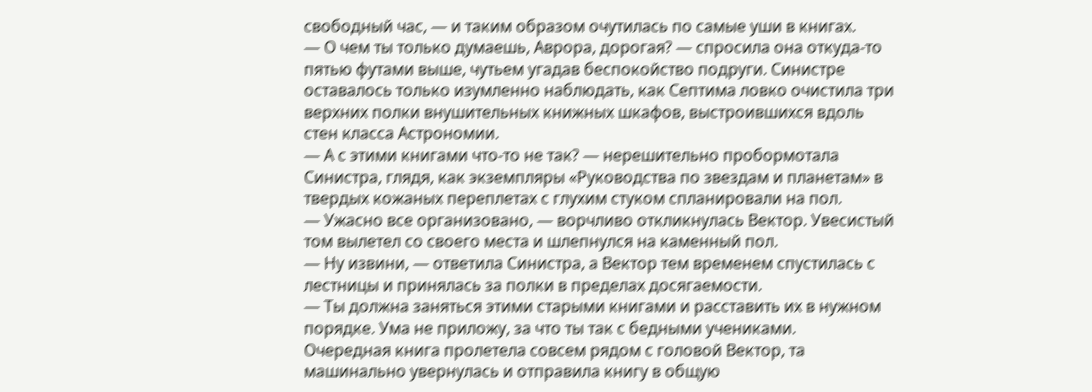свободный час, — и таким образом очутилась по самые уши в книгах.
— О чем ты только думаешь, Аврора, дорогая? — спросила она откуда-то пятью футами выше, чутьем угадав беспокойство подруги. Синистре оставалось только изумленно наблюдать, как Септима ловко очистила три верхних полки внушительных книжных шкафов, выстроившихся вдоль стен класса Астрономии.
— А с этими книгами что-то не так? — нерешительно пробормотала Синистра, глядя, как экземпляры «Руководства по звездам и планетам» в твердых кожаных переплетах с глухим стуком спланировали на пол.
— Ужасно все организовано, — ворчливо откликнулась Вектор. Увесистый том вылетел со своего места и шлепнулся на каменный пол.
— Ну извини, — ответила Синистра, а Вектор тем временем спустилась с лестницы и принялась за полки в пределах досягаемости.
— Ты должна заняться этими старыми книгами и расставить их в нужном порядке. Ума не приложу, за что ты так с бедными учениками.
Очередная книга пролетела совсем рядом с головой Вектор, та машинально увернулась и отправила книгу в общую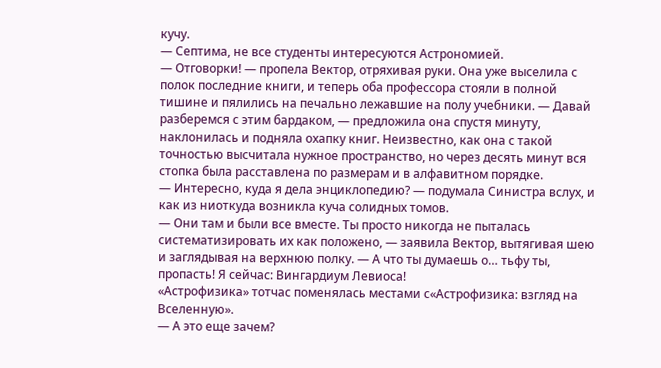кучу.
— Септима, не все студенты интересуются Астрономией.
— Отговорки! — пропела Вектор, отряхивая руки. Она уже выселила с полок последние книги, и теперь оба профессора стояли в полной тишине и пялились на печально лежавшие на полу учебники. — Давай разберемся с этим бардаком, — предложила она спустя минуту, наклонилась и подняла охапку книг. Неизвестно, как она с такой точностью высчитала нужное пространство, но через десять минут вся стопка была расставлена по размерам и в алфавитном порядке.
— Интересно, куда я дела энциклопедию? — подумала Синистра вслух, и как из ниоткуда возникла куча солидных томов.
— Они там и были все вместе. Ты просто никогда не пыталась систематизировать их как положено, — заявила Вектор, вытягивая шею и заглядывая на верхнюю полку. — А что ты думаешь о… тьфу ты, пропасть! Я сейчас: Вингардиум Левиоса!
«Астрофизика» тотчас поменялась местами с«Астрофизика: взгляд на Вселенную».
— А это еще зачем?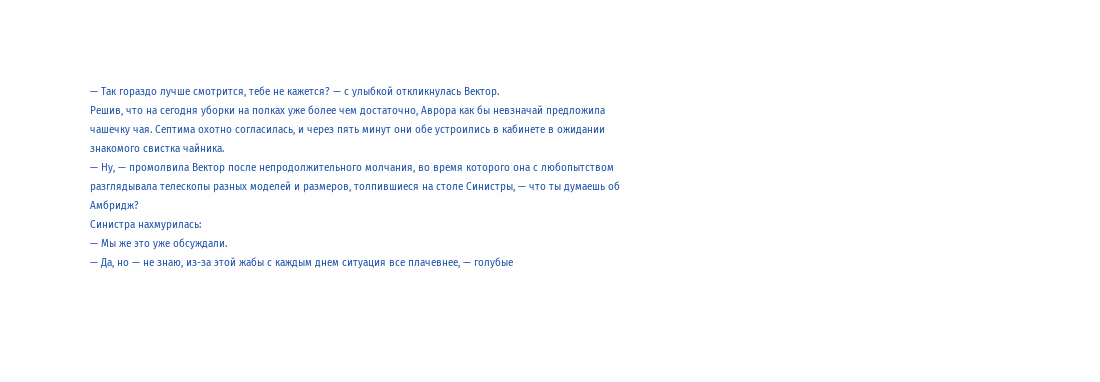— Так гораздо лучше смотрится, тебе не кажется? — с улыбкой откликнулась Вектор.
Решив, что на сегодня уборки на полках уже более чем достаточно, Аврора как бы невзначай предложила чашечку чая. Септима охотно согласилась, и через пять минут они обе устроились в кабинете в ожидании знакомого свистка чайника.
— Ну, — промолвила Вектор после непродолжительного молчания, во время которого она с любопытством разглядывала телескопы разных моделей и размеров, толпившиеся на столе Синистры, — что ты думаешь об Амбридж?
Синистра нахмурилась:
— Мы же это уже обсуждали.
— Да, но — не знаю, из-за этой жабы с каждым днем ситуация все плачевнее, — голубые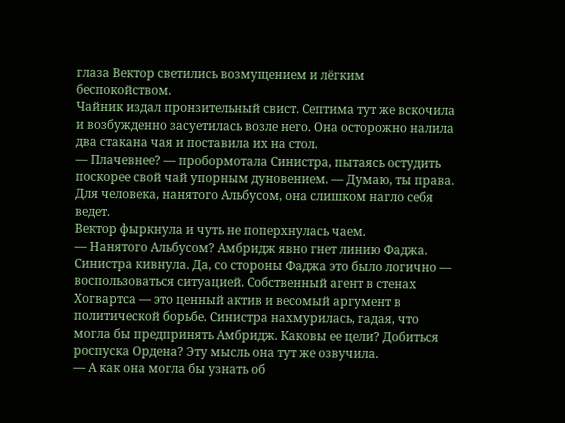глаза Вектор светились возмущением и лёгким беспокойством.
Чайник издал пронзительный свист. Септима тут же вскочила и возбужденно засуетилась возле него. Она осторожно налила два стакана чая и поставила их на стол.
— Плачевнее? — пробормотала Синистра, пытаясь остудить поскорее свой чай упорным дуновением. — Думаю, ты права. Для человека, нанятого Альбусом, она слишком нагло себя ведет.
Вектор фыркнула и чуть не поперхнулась чаем.
— Нанятого Альбусом? Амбридж явно гнет линию Фаджа.
Синистра кивнула. Да, со стороны Фаджа это было логично — воспользоваться ситуацией. Собственный агент в стенах Хогвартса — это ценный актив и весомый аргумент в политической борьбе. Синистра нахмурилась, гадая, что могла бы предпринять Амбридж. Каковы ее цели? Добиться роспуска Ордена? Эту мысль она тут же озвучила.
— А как она могла бы узнать об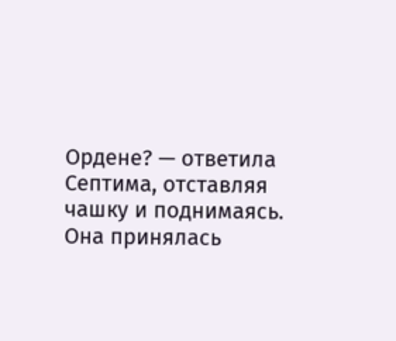Ордене? — ответила Септима, отставляя чашку и поднимаясь. Она принялась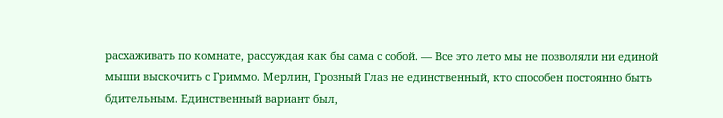расхаживать по комнате, рассуждая как бы сама с собой. — Все это лето мы не позволяли ни единой мыши выскочить с Гриммо. Мерлин, Грозный Глаз не единственный, кто способен постоянно быть бдительным. Единственный вариант был,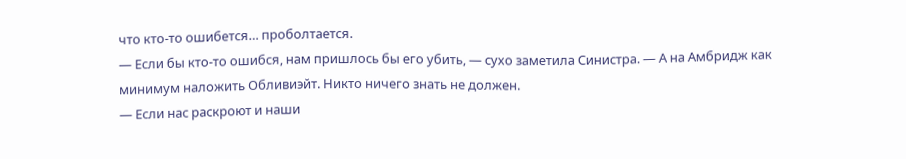что кто-то ошибется… проболтается.
— Если бы кто-то ошибся, нам пришлось бы его убить, — сухо заметила Синистра. — А на Амбридж как минимум наложить Обливиэйт. Никто ничего знать не должен.
— Если нас раскроют и наши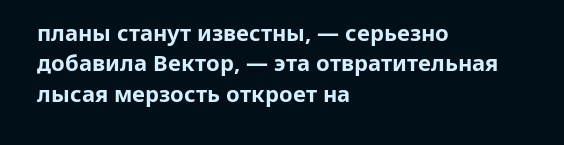планы станут известны, — серьезно добавила Вектор, — эта отвратительная лысая мерзость откроет на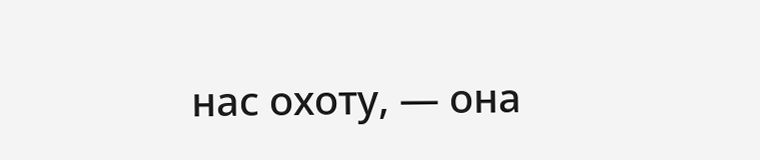нас охоту, — она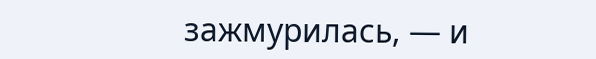зажмурилась, — и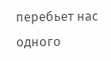перебьет нас одного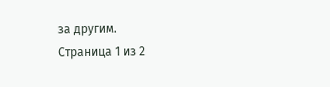за другим.
Страница 1 из 2